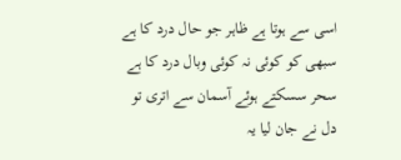اسی سے ہوتا ہے ظاہر جو حال درد کا ہے
سبھی کو کوئی نہ کوئی وبال درد کا ہے
سحر سسکتے ہوئے آسمان سے اتری تو
دل نے جان لیا یہ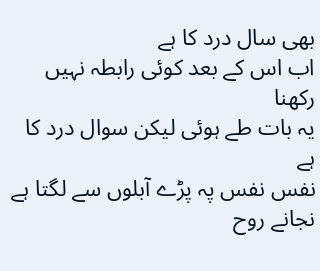بھی سال درد کا ہے
اب اس کے بعد کوئی رابطہ نہیں رکھنا
یہ بات طے ہوئی لیکن سوال درد کا ہے
نفس نفس پہ پڑے آبلوں سے لگتا ہے
نجانے روح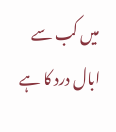میں کب سے ابال درد کا ہے